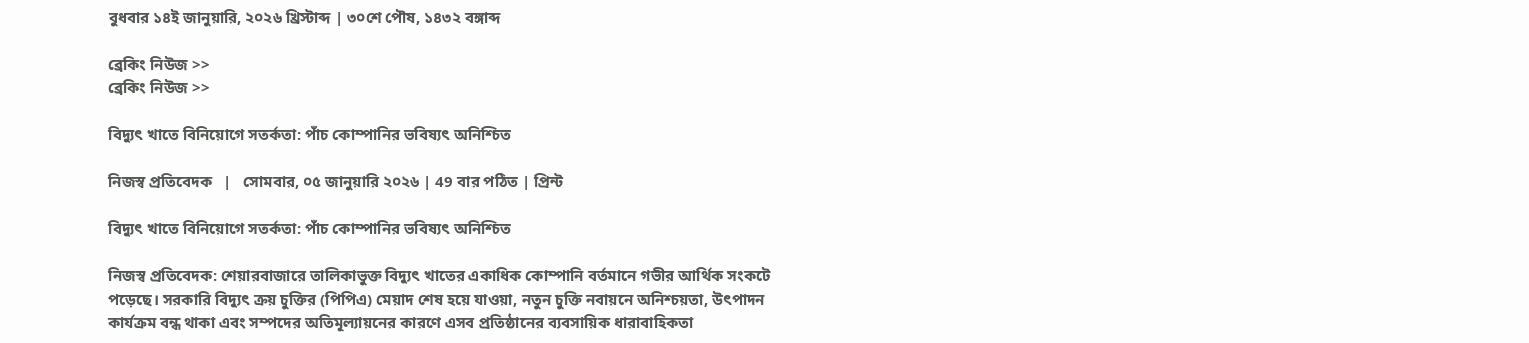বুধবার ১৪ই জানুয়ারি, ২০২৬ খ্রিস্টাব্দ | ৩০শে পৌষ, ১৪৩২ বঙ্গাব্দ

ব্রেকিং নিউজ >>
ব্রেকিং নিউজ >>

বিদ্যুৎ খাতে বিনিয়োগে সতর্কতা: পাঁচ কোম্পানির ভবিষ্যৎ অনিশ্চিত

নিজস্ব প্রতিবেদক   |   সোমবার, ০৫ জানুয়ারি ২০২৬ | 49 বার পঠিত | প্রিন্ট

বিদ্যুৎ খাতে বিনিয়োগে সতর্কতা: পাঁচ কোম্পানির ভবিষ্যৎ অনিশ্চিত

নিজস্ব প্রতিবেদক: শেয়ারবাজারে তালিকাভুক্ত বিদ্যুৎ খাতের একাধিক কোম্পানি বর্তমানে গভীর আর্থিক সংকটে পড়েছে। সরকারি বিদ্যুৎ ক্রয় চুক্তির (পিপিএ) মেয়াদ শেষ হয়ে যাওয়া, নতুন চুক্তি নবায়নে অনিশ্চয়তা, উৎপাদন কার্যক্রম বন্ধ থাকা এবং সম্পদের অতিমূল্যায়নের কারণে এসব প্রতিষ্ঠানের ব্যবসায়িক ধারাবাহিকতা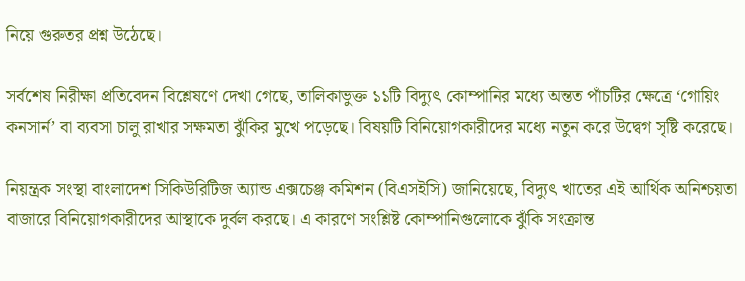নিয়ে গুরুতর প্রশ্ন উঠেছে।

সর্বশেষ নিরীক্ষা প্রতিবেদন বিশ্লেষণে দেখা গেছে, তালিকাভুক্ত ১১টি বিদ্যুৎ কোম্পানির মধ্যে অন্তত পাঁচটির ক্ষেত্রে ‘গোয়িং কনসার্ন’ বা ব্যবসা চালু রাখার সক্ষমতা ঝুঁকির মুখে পড়েছে। বিষয়টি বিনিয়োগকারীদের মধ্যে নতুন করে উদ্বেগ সৃষ্টি করেছে।

নিয়ন্ত্রক সংস্থা বাংলাদেশ সিকিউরিটিজ অ্যান্ড এক্সচেঞ্জ কমিশন (বিএসইসি) জানিয়েছে, বিদ্যুৎ খাতের এই আর্থিক অনিশ্চয়তা বাজারে বিনিয়োগকারীদের আস্থাকে দুর্বল করছে। এ কারণে সংশ্লিষ্ট কোম্পানিগুলোকে ঝুঁকি সংক্রান্ত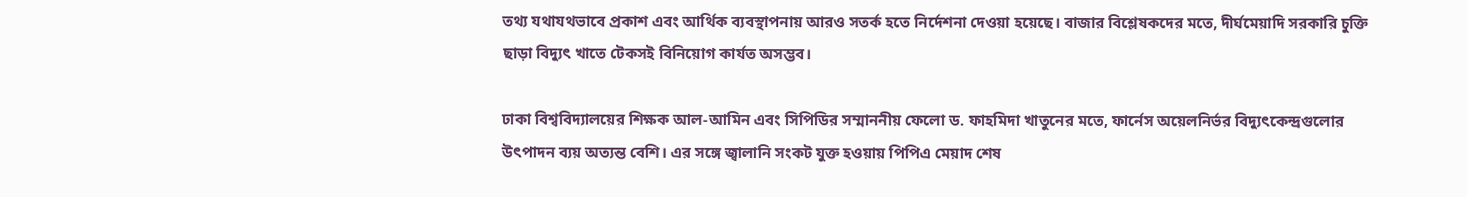তথ্য যথাযথভাবে প্রকাশ এবং আর্থিক ব্যবস্থাপনায় আরও সতর্ক হতে নির্দেশনা দেওয়া হয়েছে। বাজার বিশ্লেষকদের মতে, দীর্ঘমেয়াদি সরকারি চুক্তি ছাড়া বিদ্যুৎ খাতে টেকসই বিনিয়োগ কার্যত অসম্ভব।

ঢাকা বিশ্ববিদ্যালয়ের শিক্ষক আল-আমিন এবং সিপিডির সম্মাননীয় ফেলো ড. ফাহমিদা খাতুনের মতে, ফার্নেস অয়েলনির্ভর বিদ্যুৎকেন্দ্রগুলোর উৎপাদন ব্যয় অত্যন্ত বেশি। এর সঙ্গে জ্বালানি সংকট যুক্ত হওয়ায় পিপিএ মেয়াদ শেষ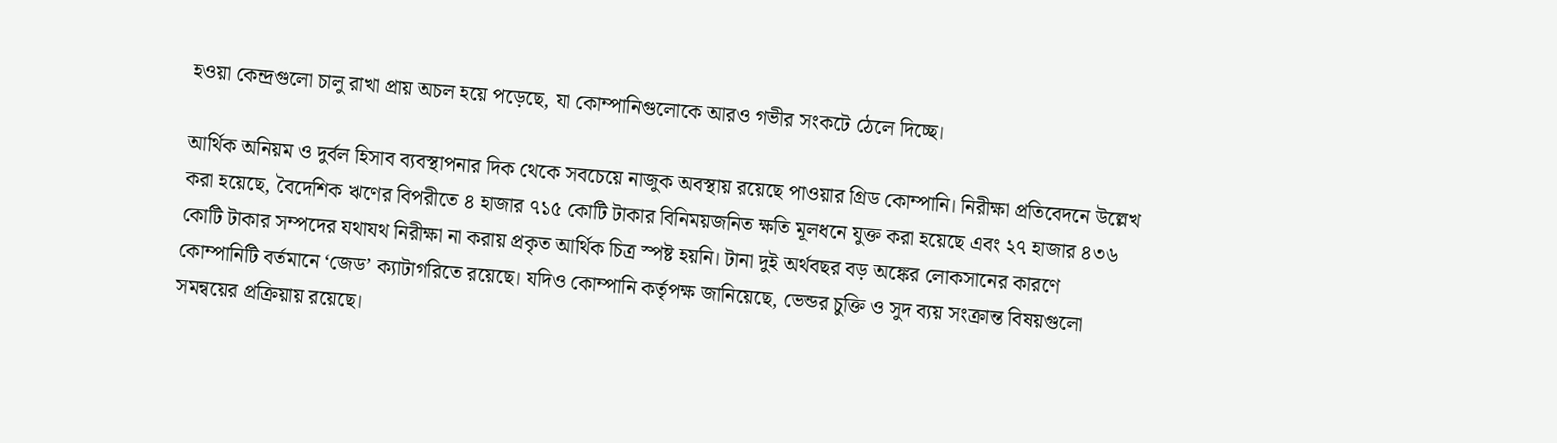হওয়া কেন্দ্রগুলো চালু রাখা প্রায় অচল হয়ে পড়েছে, যা কোম্পানিগুলোকে আরও গভীর সংকটে ঠেলে দিচ্ছে।

আর্থিক অনিয়ম ও দুর্বল হিসাব ব্যবস্থাপনার দিক থেকে সবচেয়ে নাজুক অবস্থায় রয়েছে পাওয়ার গ্রিড কোম্পানি। নিরীক্ষা প্রতিবেদনে উল্লেখ করা হয়েছে, বৈদেশিক ঋণের বিপরীতে ৪ হাজার ৭১৫ কোটি টাকার বিনিময়জনিত ক্ষতি মূলধনে যুক্ত করা হয়েছে এবং ২৭ হাজার ৪৩৬ কোটি টাকার সম্পদের যথাযথ নিরীক্ষা না করায় প্রকৃত আর্থিক চিত্র স্পষ্ট হয়নি। টানা দুই অর্থবছর বড় অঙ্কের লোকসানের কারণে কোম্পানিটি বর্তমানে ‘জেড’ ক্যাটাগরিতে রয়েছে। যদিও কোম্পানি কর্তৃপক্ষ জানিয়েছে, ভেন্ডর চুক্তি ও সুদ ব্যয় সংক্রান্ত বিষয়গুলো সমন্বয়ের প্রক্রিয়ায় রয়েছে।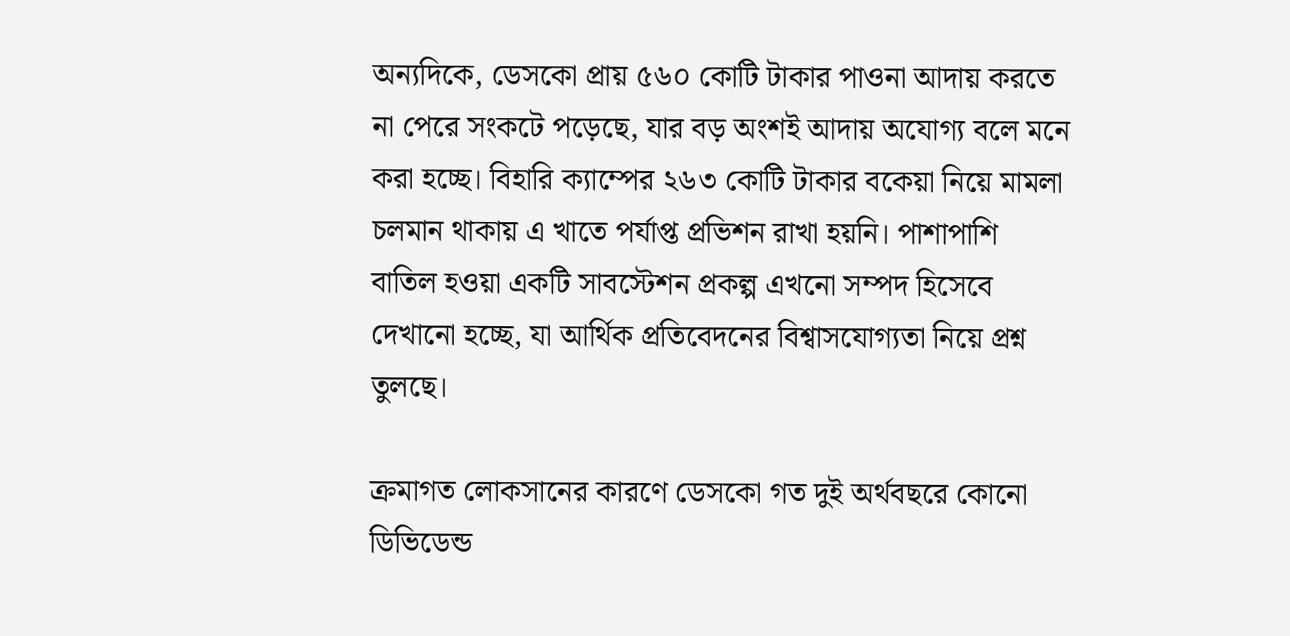অন্যদিকে, ডেসকো প্রায় ৫৬০ কোটি টাকার পাওনা আদায় করতে না পেরে সংকটে পড়েছে, যার বড় অংশই আদায় অযোগ্য বলে মনে করা হচ্ছে। বিহারি ক্যাম্পের ২৬৩ কোটি টাকার বকেয়া নিয়ে মামলা চলমান থাকায় এ খাতে পর্যাপ্ত প্রভিশন রাখা হয়নি। পাশাপাশি বাতিল হওয়া একটি সাবস্টেশন প্রকল্প এখনো সম্পদ হিসেবে দেখানো হচ্ছে, যা আর্থিক প্রতিবেদনের বিশ্বাসযোগ্যতা নিয়ে প্রশ্ন তুলছে।

ক্রমাগত লোকসানের কারণে ডেসকো গত দুই অর্থবছরে কোনো ডিভিডেন্ড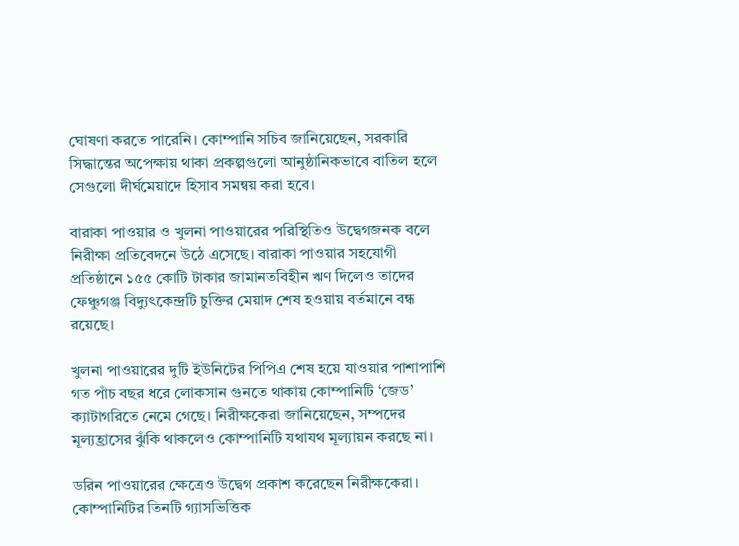ঘোষণা করতে পারেনি। কোম্পানি সচিব জানিয়েছেন, সরকারি সিদ্ধান্তের অপেক্ষায় থাকা প্রকল্পগুলো আনুষ্ঠানিকভাবে বাতিল হলে সেগুলো দীর্ঘমেয়াদে হিসাব সমন্বয় করা হবে।

বারাকা পাওয়ার ও খুলনা পাওয়ারের পরিস্থিতিও উদ্বেগজনক বলে নিরীক্ষা প্রতিবেদনে উঠে এসেছে। বারাকা পাওয়ার সহযোগী প্রতিষ্ঠানে ১৫৫ কোটি টাকার জামানতবিহীন ঋণ দিলেও তাদের ফেঞ্চুগঞ্জ বিদ্যুৎকেন্দ্রটি চুক্তির মেয়াদ শেষ হওয়ায় বর্তমানে বন্ধ রয়েছে।

খুলনা পাওয়ারের দুটি ইউনিটের পিপিএ শেষ হয়ে যাওয়ার পাশাপাশি গত পাঁচ বছর ধরে লোকসান গুনতে থাকায় কোম্পানিটি ‘জেড’ ক্যাটাগরিতে নেমে গেছে। নিরীক্ষকেরা জানিয়েছেন, সম্পদের মূল্যহ্রাসের ঝুঁকি থাকলেও কোম্পানিটি যথাযথ মূল্যায়ন করছে না।

ডরিন পাওয়ারের ক্ষেত্রেও উদ্বেগ প্রকাশ করেছেন নিরীক্ষকেরা। কোম্পানিটির তিনটি গ্যাসভিত্তিক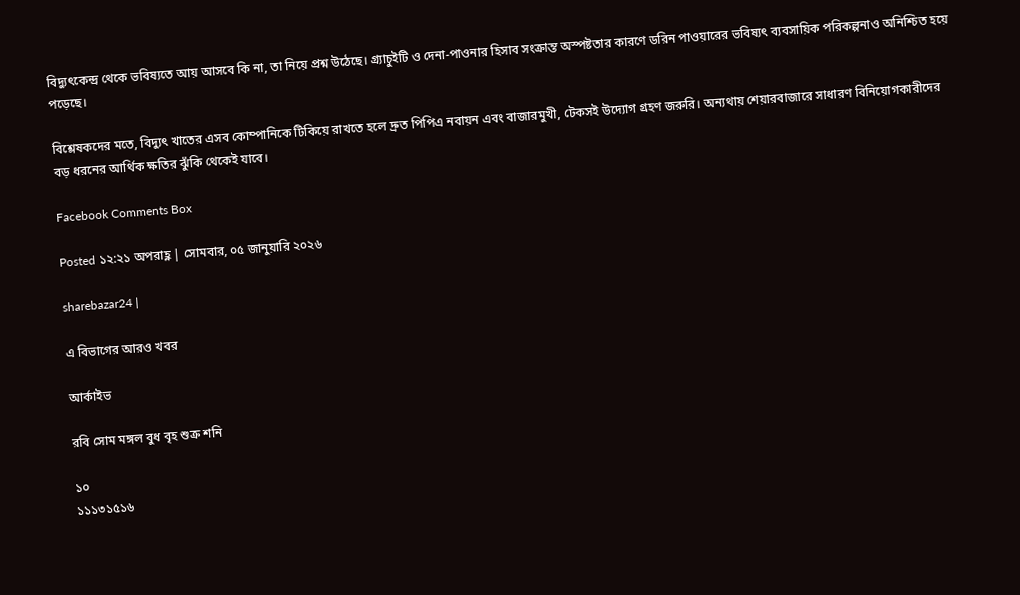বিদ্যুৎকেন্দ্র থেকে ভবিষ্যতে আয় আসবে কি না, তা নিয়ে প্রশ্ন উঠেছে। গ্র্যাচুইটি ও দেনা-পাওনার হিসাব সংক্রান্ত অস্পষ্টতার কারণে ডরিন পাওয়ারের ভবিষ্যৎ ব্যবসায়িক পরিকল্পনাও অনিশ্চিত হয়ে পড়েছে।

বিশ্লেষকদের মতে, বিদ্যুৎ খাতের এসব কোম্পানিকে টিকিয়ে রাখতে হলে দ্রুত পিপিএ নবায়ন এবং বাজারমুখী, টেকসই উদ্যোগ গ্রহণ জরুরি। অন্যথায় শেয়ারবাজারে সাধারণ বিনিয়োগকারীদের বড় ধরনের আর্থিক ক্ষতির ঝুঁকি থেকেই যাবে।

Facebook Comments Box

Posted ১২:২১ অপরাহ্ণ | সোমবার, ০৫ জানুয়ারি ২০২৬

sharebazar24 |

এ বিভাগের আরও খবর

আর্কাইভ

রবি সোম মঙ্গল বুধ বৃহ শুক্র শনি

১০
১১১৩১৫১৬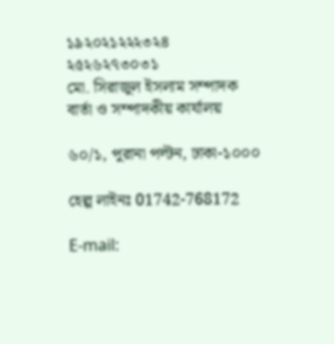১৯২০২১২২২৩২৪
২৫২৬২৭৩০৩১
মো. সিরাজুল ইসলাম সম্পাদক
বার্তা ও সম্পাদকীয় কার্যালয়

৬০/১, পুরানা পল্টন, ঢাকা-১০০০

হেল্প লাইনঃ 01742-768172

E-mail: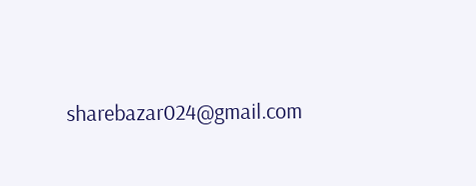sharebazar024@gmail.com